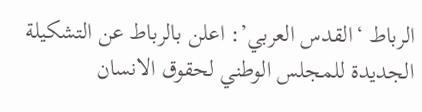الرباط ‘القدس العربي’: اعلن بالرباط عن التشكيلة الجديدة للمجلس الوطني لحقوق الانسان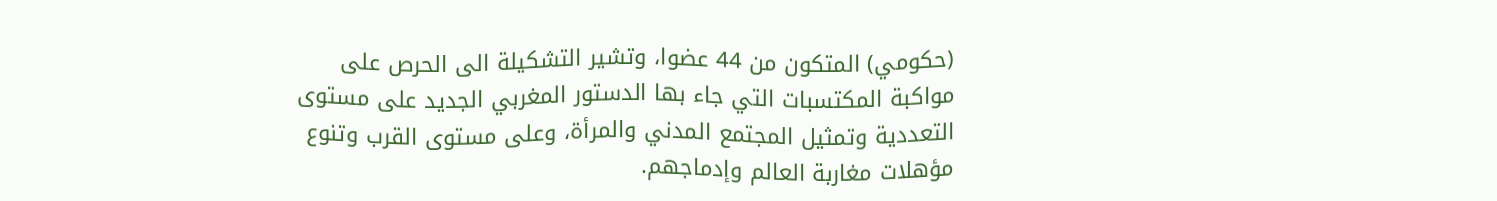(حكومي) المتكون من 44 عضوا، وتشير التشكيلة الى الحرص على مواكبة المكتسبات التي جاء بها الدستور المغربي الجديد على مستوى التعددية وتمثيل المجتمع المدني والمرأة، وعلى مستوى القرب وتنوع مؤهلات مغاربة العالم وإدماجهم.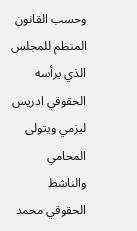وحسب القانون المنظم للمجلس الذي يرأسه الحقوقي ادريس ليزمي ويتولى المحامي والناشط الحقوقي محمد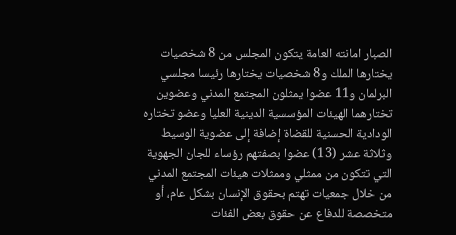الصبار امانته العامة يتكون المجلس من 8 شخصيات يختارها الملك و8 شخصيات يختارها رئيسا مجلسي البرلمان و11 عضوا يمثلون المجتمع المدني وعضوين تختارهما الهيئات المؤسسية الدينية العليا وعضو تختاره الودادية الحسنية للقضاة إضافة إلى عضوية الوسيط وثلاثة عشر (13) عضوا بصفتهم رؤساء للجان الجهوية التي تتكون من ممثلي وممثلات هيئات المجتمع المدني من خلال جمعيات تهتم بحقوق الإنسان بشكل عام، أو متخصصة للدفاع عن حقوق بعض الفئات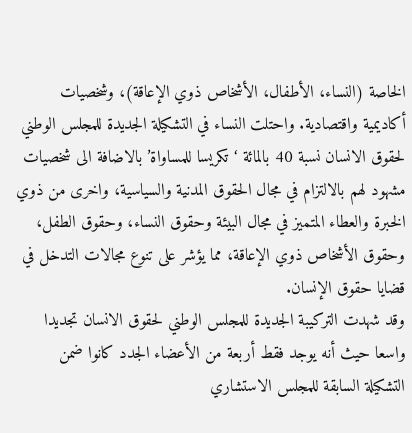الخاصة (النساء، الأطفال، الأشخاص ذوي الإعاقة)، وشخصيات أكاديمية واقتصادية. واحتلت النساء في التشكيلة الجديدة للمجلس الوطني لحقوق الانسان نسبة 40 بالمائة ‘تكريسا للمساواة’ بالاضافة الى شخصيات مشهود لهم بالالتزام في مجال الحقوق المدنية والسياسية، واخرى من ذوي الخبرة والعطاء المتميز في مجال البيئة وحقوق النساء، وحقوق الطفل، وحقوق الأشخاص ذوي الإعاقة، مما يؤشر على تنوع مجالات التدخل في قضايا حقوق الإنسان.
وقد شهدت التركيبة الجديدة للمجلس الوطني لحقوق الانسان تجديدا واسعا حيث أنه يوجد فقط أربعة من الأعضاء الجدد كانوا ضمن التشكيلة السابقة للمجلس الاستشاري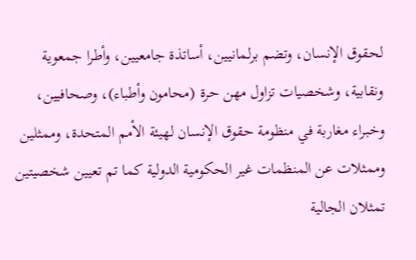لحقوق الإنسان، وتضم برلمانيين، أساتذة جامعيين، وأطرا جمعوية ونقابية، وشخصيات تزاول مهن حرة (محامون وأطباء)، وصحافيين، وخبراء مغاربة في منظومة حقوق الإنسان لهيئة الأمم المتحدة، وممثلين وممثلات عن المنظمات غير الحكومية الدولية كما تم تعيين شخصيتين تمثلان الجالية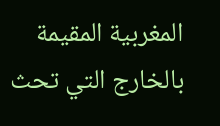المغربية المقيمة بالخارج التي تحث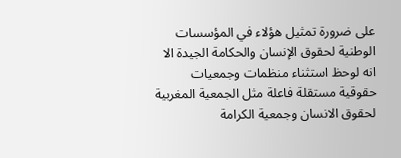على ضرورة تمثيل هؤلاء في المؤسسات الوطنية لحقوق الإنسان والحكامة الجيدة الا انه لوحظ استثناء منظمات وجمعيات حقوقية مستقلة فاعلة مثل الجمعية المغربية لحقوق الانسان وجمعية الكرامة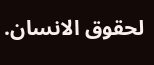لحقوق الانسان.